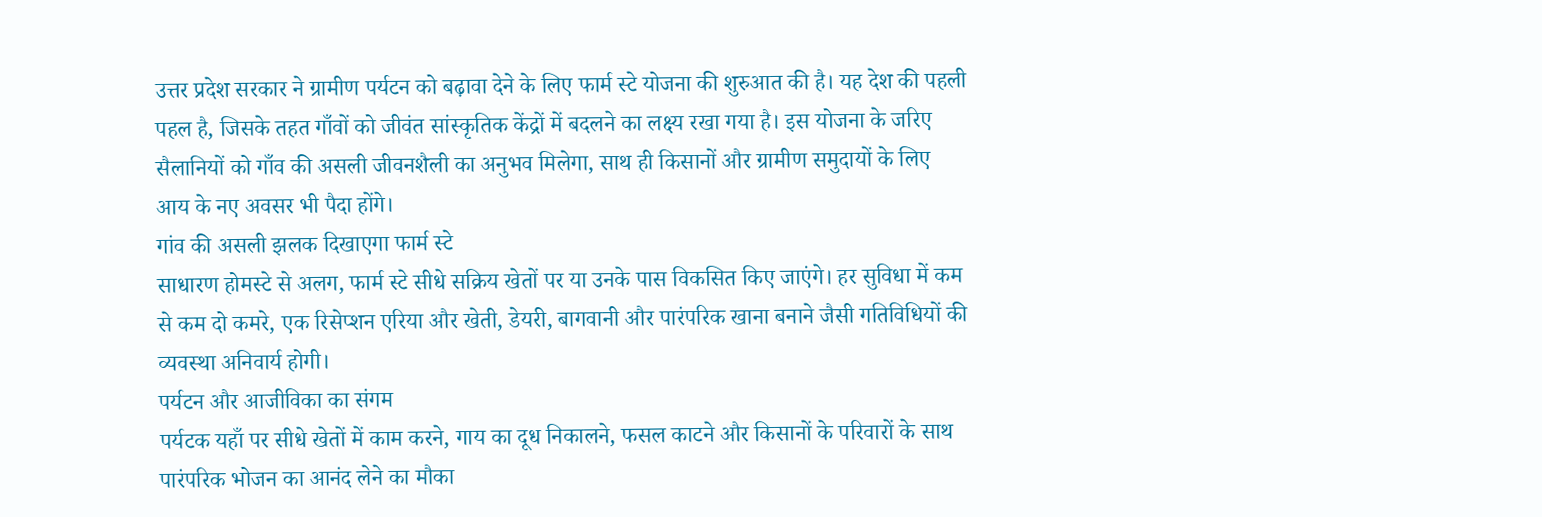उत्तर प्रदेश सरकार ने ग्रामीण पर्यटन को बढ़ावा देने के लिए फार्म स्टे योजना की शुरुआत की है। यह देश की पहली पहल है, जिसके तहत गाँवों को जीवंत सांस्कृतिक केंद्रों में बदलने का लक्ष्य रखा गया है। इस योजना के जरिए सैलानियों को गाँव की असली जीवनशैली का अनुभव मिलेगा, साथ ही किसानों और ग्रामीण समुदायों के लिए आय के नए अवसर भी पैदा होंगे।
गांव की असली झलक दिखाएगा फार्म स्टे
साधारण होमस्टे से अलग, फार्म स्टे सीधे सक्रिय खेतों पर या उनके पास विकसित किए जाएंगे। हर सुविधा में कम से कम दो कमरे, एक रिसेप्शन एरिया और खेती, डेयरी, बागवानी और पारंपरिक खाना बनाने जैसी गतिविधियों की व्यवस्था अनिवार्य होगी।
पर्यटन और आजीविका का संगम
पर्यटक यहाँ पर सीधे खेतों में काम करने, गाय का दूध निकालने, फसल काटने और किसानों के परिवारों के साथ पारंपरिक भोजन का आनंद लेने का मौका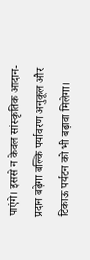पाएंगे। इससे न केवल सांस्कृतिक आदान-प्रदान बढ़ेगा बल्कि पर्यावरण अनुकूल और टिकाऊ पर्यटन को भी बढ़ावा मिलेगा।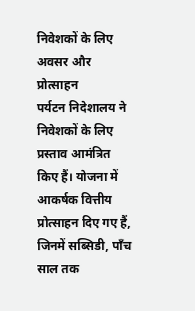निवेशकों के लिए अवसर और प्रोत्साहन
पर्यटन निदेशालय ने निवेशकों के लिए प्रस्ताव आमंत्रित किए हैं। योजना में आकर्षक वित्तीय प्रोत्साहन दिए गए हैं, जिनमें सब्सिडी, पाँच साल तक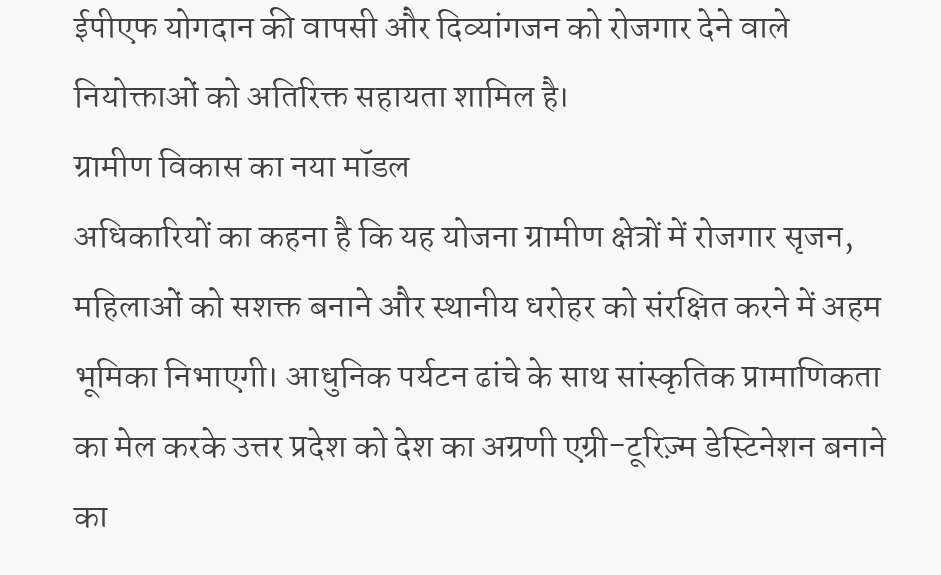ईपीएफ योगदान की वापसी और दिव्यांगजन को रोजगार देने वाले नियोक्ताओं को अतिरिक्त सहायता शामिल है।
ग्रामीण विकास का नया मॉडल
अधिकारियों का कहना है कि यह योजना ग्रामीण क्षेत्रों में रोजगार सृजन, महिलाओं को सशक्त बनाने और स्थानीय धरोहर को संरक्षित करने में अहम भूमिका निभाएगी। आधुनिक पर्यटन ढांचे के साथ सांस्कृतिक प्रामाणिकता का मेल करके उत्तर प्रदेश को देश का अग्रणी एग्री-टूरिज़्म डेस्टिनेशन बनाने का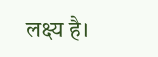लक्ष्य है।